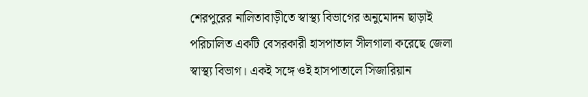শেরপুরের নালিতাবাড়ীতে স্বাস্থ্য বিভাগের অনুমোদন ছাড়াই পরিচালিত একটি বেসরকারী হাসপাতাল সীলগালা করেছে জেলা স্বাস্থ্য বিভাগ। একই সঙ্গে ওই হাসপাতালে সিজারিয়ান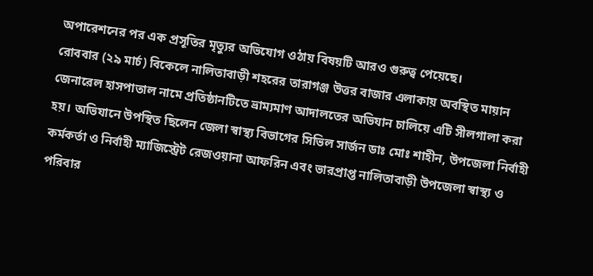অপারেশনের পর এক প্রসূতির মৃত্যুর অভিযোগ ওঠায় বিষয়টি আরও গুরুত্ব পেয়েছে।
রোববার (২৯ মার্চ) বিকেলে নালিতাবাড়ী শহরের তারাগঞ্জ উত্তর বাজার এলাকায় অবস্থিত মায়ান জেনারেল হাসপাতাল নামে প্রতিষ্ঠানটিতে ভ্রাম্যমাণ আদালতের অভিযান চালিয়ে এটি সীলগালা করা হয়। অভিযানে উপস্থিত ছিলেন জেলা স্বাস্থ্য বিভাগের সিভিল সার্জন ডাঃ মোঃ শাহীন, উপজেলা নির্বাহী কর্মকর্তা ও নির্বাহী ম্যাজিস্ট্রেট রেজওয়ানা আফরিন এবং ভারপ্রাপ্ত নালিতাবাড়ী উপজেলা স্বাস্থ্য ও পরিবার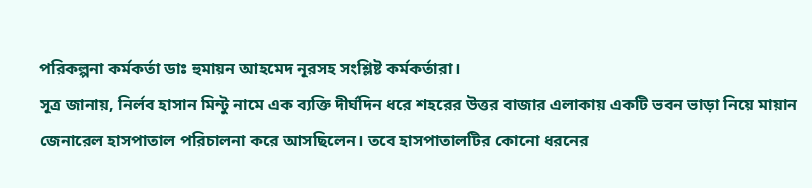পরিকল্পনা কর্মকর্তা ডাঃ হুমায়ন আহমেদ নূরসহ সংশ্লিষ্ট কর্মকর্তারা।
সূত্র জানায়, নির্লব হাসান মিন্টু নামে এক ব্যক্তি দীর্ঘদিন ধরে শহরের উত্তর বাজার এলাকায় একটি ভবন ভাড়া নিয়ে মায়ান জেনারেল হাসপাতাল পরিচালনা করে আসছিলেন। তবে হাসপাতালটির কোনো ধরনের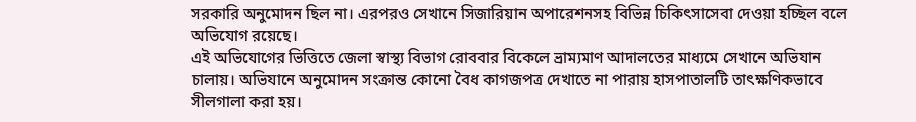সরকারি অনুমোদন ছিল না। এরপরও সেখানে সিজারিয়ান অপারেশনসহ বিভিন্ন চিকিৎসাসেবা দেওয়া হচ্ছিল বলে অভিযোগ রয়েছে।
এই অভিযোগের ভিত্তিতে জেলা স্বাস্থ্য বিভাগ রোববার বিকেলে ভ্রাম্যমাণ আদালতের মাধ্যমে সেখানে অভিযান চালায়। অভিযানে অনুমোদন সংক্রান্ত কোনো বৈধ কাগজপত্র দেখাতে না পারায় হাসপাতালটি তাৎক্ষণিকভাবে সীলগালা করা হয়।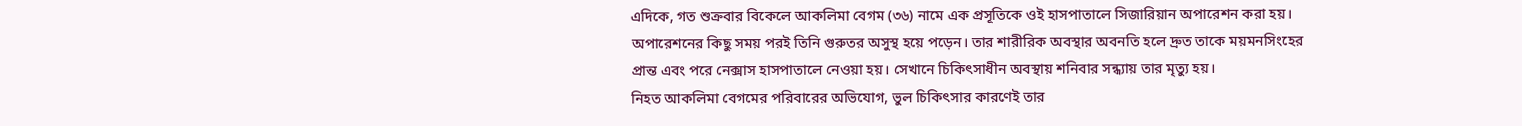এদিকে, গত শুক্রবার বিকেলে আকলিমা বেগম (৩৬) নামে এক প্রসূতিকে ওই হাসপাতালে সিজারিয়ান অপারেশন করা হয়। অপারেশনের কিছু সময় পরই তিনি গুরুতর অসুস্থ হয়ে পড়েন। তার শারীরিক অবস্থার অবনতি হলে দ্রুত তাকে ময়মনসিংহের প্রান্ত এবং পরে নেক্সাস হাসপাতালে নেওয়া হয়। সেখানে চিকিৎসাধীন অবস্থায় শনিবার সন্ধ্যায় তার মৃত্যু হয়।
নিহত আকলিমা বেগমের পরিবারের অভিযোগ, ভুল চিকিৎসার কারণেই তার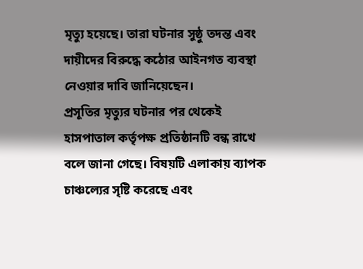মৃত্যু হয়েছে। তারা ঘটনার সুষ্ঠু তদন্ত এবং দায়ীদের বিরুদ্ধে কঠোর আইনগত ব্যবস্থা নেওয়ার দাবি জানিয়েছেন।
প্রসূতির মৃত্যুর ঘটনার পর থেকেই হাসপাতাল কর্তৃপক্ষ প্রতিষ্ঠানটি বন্ধ রাখে বলে জানা গেছে। বিষয়টি এলাকায় ব্যাপক চাঞ্চল্যের সৃষ্টি করেছে এবং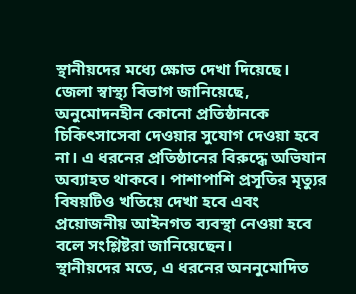স্থানীয়দের মধ্যে ক্ষোভ দেখা দিয়েছে।
জেলা স্বাস্থ্য বিভাগ জানিয়েছে, অনুমোদনহীন কোনো প্রতিষ্ঠানকে চিকিৎসাসেবা দেওয়ার সুযোগ দেওয়া হবে না। এ ধরনের প্রতিষ্ঠানের বিরুদ্ধে অভিযান অব্যাহত থাকবে। পাশাপাশি প্রসূতির মৃত্যুর বিষয়টিও খতিয়ে দেখা হবে এবং প্রয়োজনীয় আইনগত ব্যবস্থা নেওয়া হবে বলে সংশ্লিষ্টরা জানিয়েছেন।
স্থানীয়দের মতে, এ ধরনের অননুমোদিত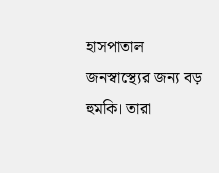হাসপাতাল জনস্বাস্থ্যের জন্য বড় হুমকি। তারা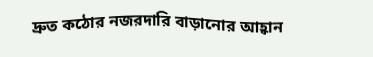দ্রুত কঠোর নজরদারি বাড়ানোর আহ্বান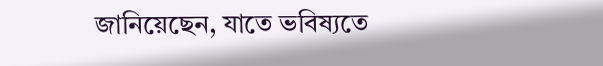জানিয়েছেন, যাতে ভবিষ্যতে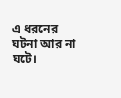এ ধরনের ঘটনা আর না ঘটে।